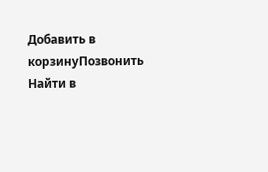Добавить в корзинуПозвонить
Найти в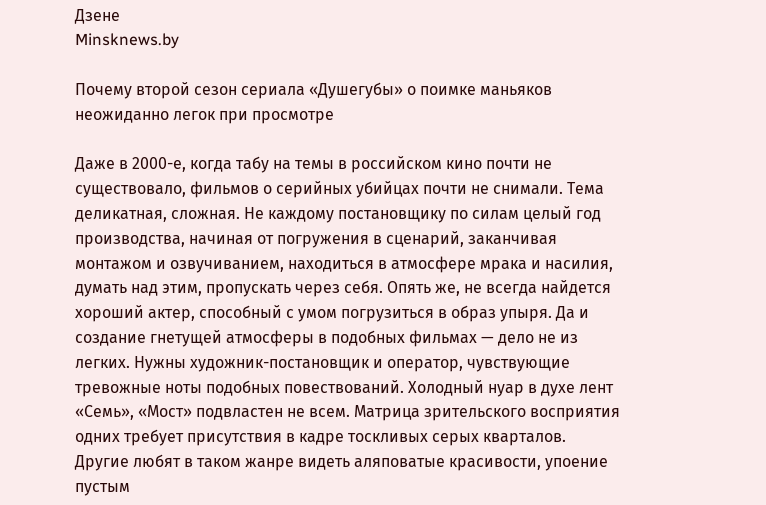Дзене
Minsknews.by

Почему второй сезон сериала «Душегубы» о поимке маньяков неожиданно легок при просмотре

Даже в 2000-е, когда табу на темы в российском кино почти не существовало, фильмов о серийных убийцах почти не снимали. Тема деликатная, сложная. Не каждому постановщику по силам целый год производства, начиная от погружения в сценарий, заканчивая монтажом и озвучиванием, находиться в атмосфере мрака и насилия, думать над этим, пропускать через себя. Опять же, не всегда найдется хороший актер, способный с умом погрузиться в образ упыря. Да и создание гнетущей атмосферы в подобных фильмах — дело не из легких. Нужны художник-постановщик и оператор, чувствующие тревожные ноты подобных повествований. Холодный нуар в духе лент «Семь», «Мост» подвластен не всем. Матрица зрительского восприятия одних требует присутствия в кадре тоскливых серых кварталов. Другие любят в таком жанре видеть аляповатые красивости, упоение пустым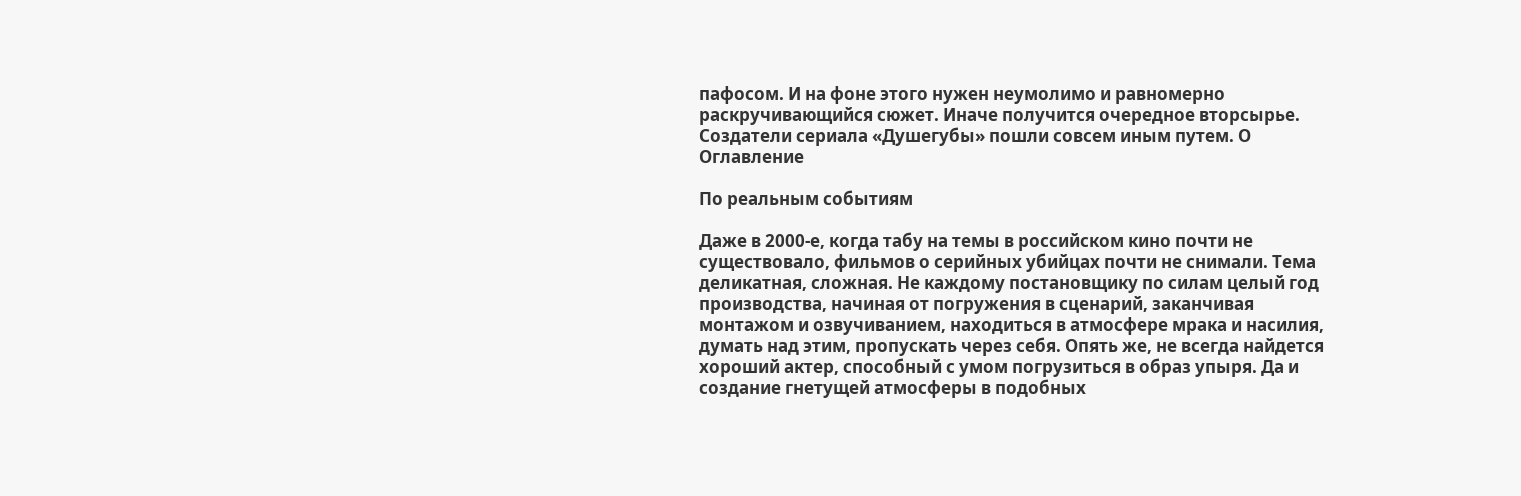пафосом. И на фоне этого нужен неумолимо и равномерно раскручивающийся сюжет. Иначе получится очередное вторсырье. Создатели сериала «Душегубы» пошли совсем иным путем. О
Оглавление

По реальным событиям

Даже в 2000-е, когда табу на темы в российском кино почти не существовало, фильмов о серийных убийцах почти не снимали. Тема деликатная, сложная. Не каждому постановщику по силам целый год производства, начиная от погружения в сценарий, заканчивая монтажом и озвучиванием, находиться в атмосфере мрака и насилия, думать над этим, пропускать через себя. Опять же, не всегда найдется хороший актер, способный с умом погрузиться в образ упыря. Да и создание гнетущей атмосферы в подобных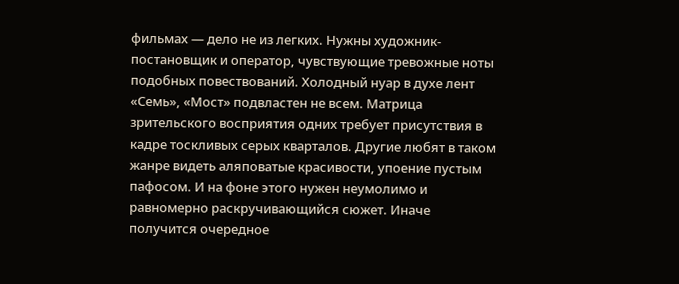фильмах — дело не из легких. Нужны художник-постановщик и оператор, чувствующие тревожные ноты подобных повествований. Холодный нуар в духе лент «Семь», «Мост» подвластен не всем. Матрица зрительского восприятия одних требует присутствия в кадре тоскливых серых кварталов. Другие любят в таком жанре видеть аляповатые красивости, упоение пустым пафосом. И на фоне этого нужен неумолимо и равномерно раскручивающийся сюжет. Иначе получится очередное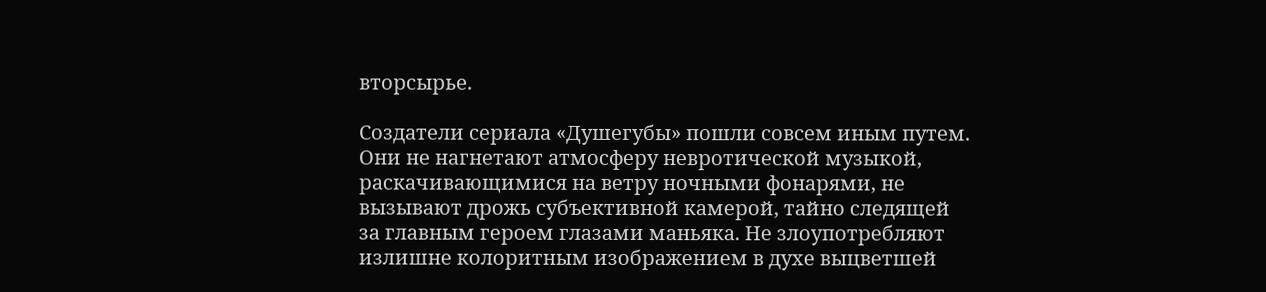вторсырье.

Создатели сериала «Душегубы» пошли совсем иным путем. Они не нагнетают атмосферу невротической музыкой, раскачивающимися на ветру ночными фонарями, не вызывают дрожь субъективной камерой, тайно следящей за главным героем глазами маньяка. Не злоупотребляют излишне колоритным изображением в духе выцветшей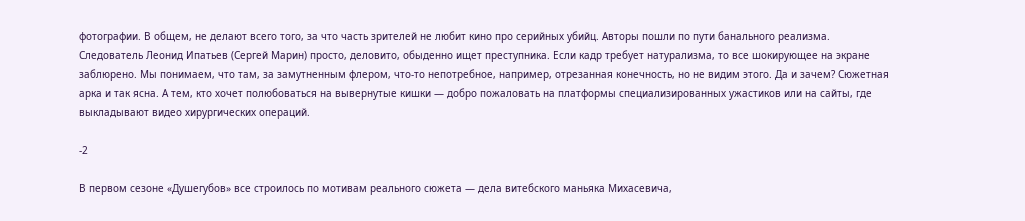фотографии. В общем, не делают всего того, за что часть зрителей не любит кино про серийных убийц. Авторы пошли по пути банального реализма. Следователь Леонид Ипатьев (Сергей Марин) просто, деловито, обыденно ищет преступника. Если кадр требует натурализма, то все шокирующее на экране заблюрено. Мы понимаем, что там, за замутненным флером, что-то непотребное, например, отрезанная конечность, но не видим этого. Да и зачем? Сюжетная арка и так ясна. А тем, кто хочет полюбоваться на вывернутые кишки — добро пожаловать на платформы специализированных ужастиков или на сайты, где выкладывают видео хирургических операций.

-2

В первом сезоне «Душегубов» все строилось по мотивам реального сюжета — дела витебского маньяка Михасевича,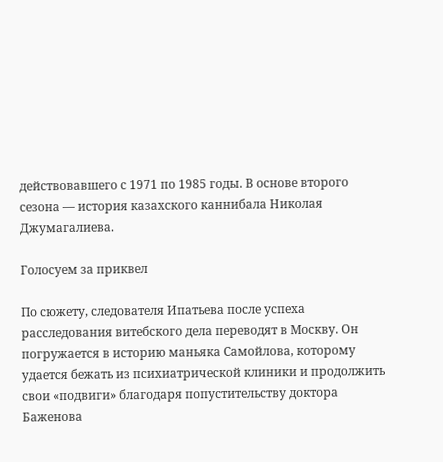действовавшего с 1971 по 1985 годы. В основе второго сезона — история казахского каннибала Николая Джумагалиева.

Голосуем за приквел

По сюжету, следователя Ипатьева после успеха расследования витебского дела переводят в Москву. Он погружается в историю маньяка Самойлова, которому удается бежать из психиатрической клиники и продолжить свои «подвиги» благодаря попустительству доктора Баженова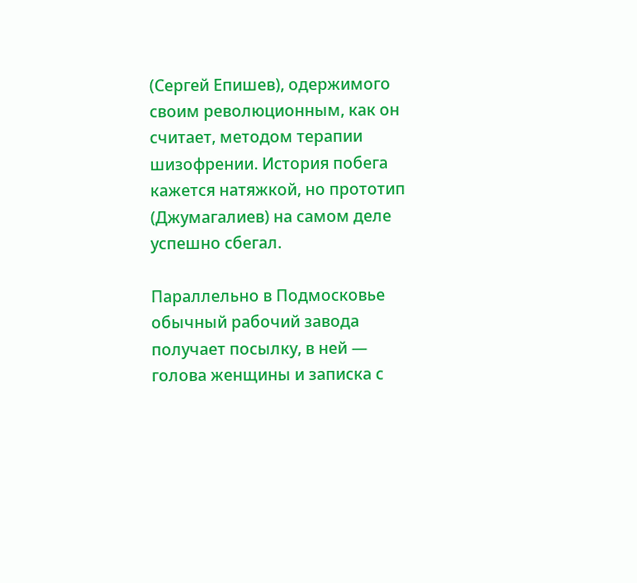(Сергей Епишев), одержимого своим революционным, как он считает, методом терапии шизофрении. История побега кажется натяжкой, но прототип (Джумагалиев) на самом деле успешно сбегал.

Параллельно в Подмосковье обычный рабочий завода получает посылку, в ней — голова женщины и записка с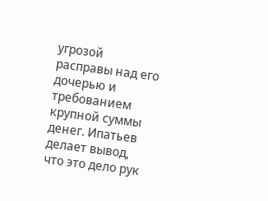угрозой расправы над его дочерью и требованием крупной суммы денег. Ипатьев делает вывод, что это дело рук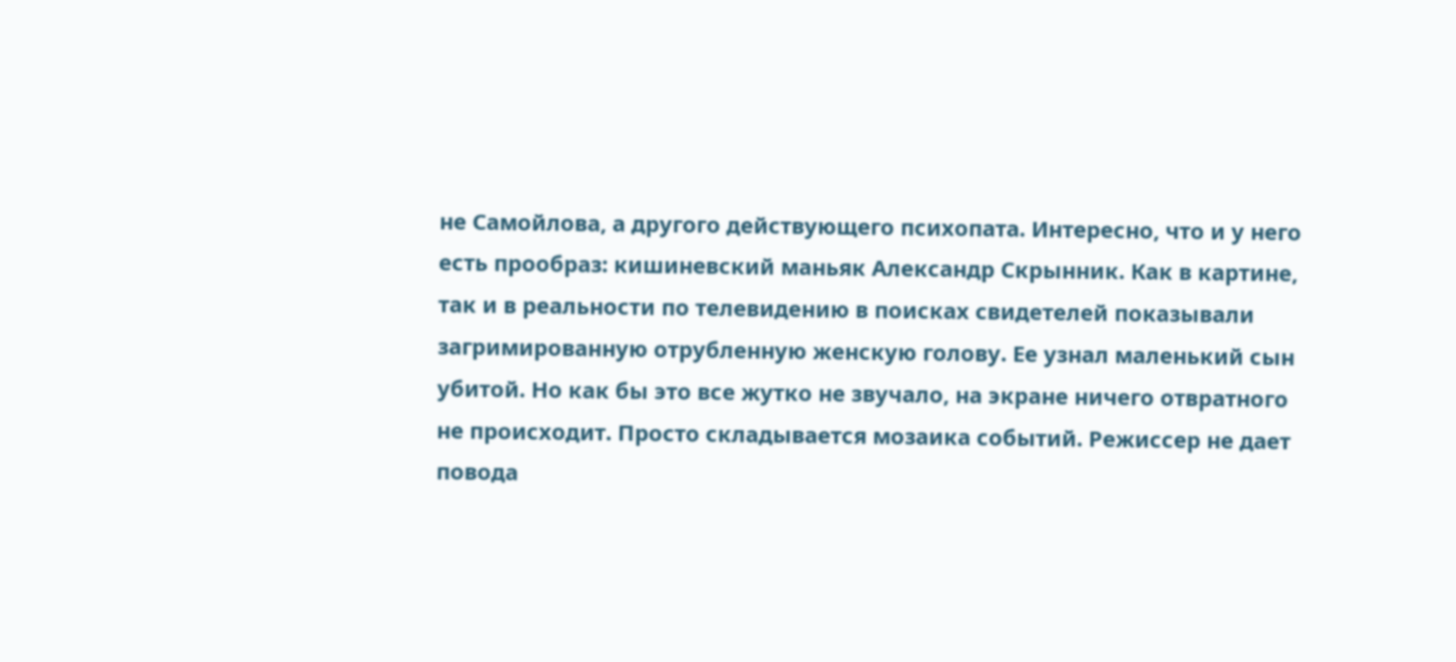не Самойлова, а другого действующего психопата. Интересно, что и у него есть прообраз: кишиневский маньяк Александр Скрынник. Как в картине, так и в реальности по телевидению в поисках свидетелей показывали загримированную отрубленную женскую голову. Ее узнал маленький сын убитой. Но как бы это все жутко не звучало, на экране ничего отвратного не происходит. Просто складывается мозаика событий. Режиссер не дает повода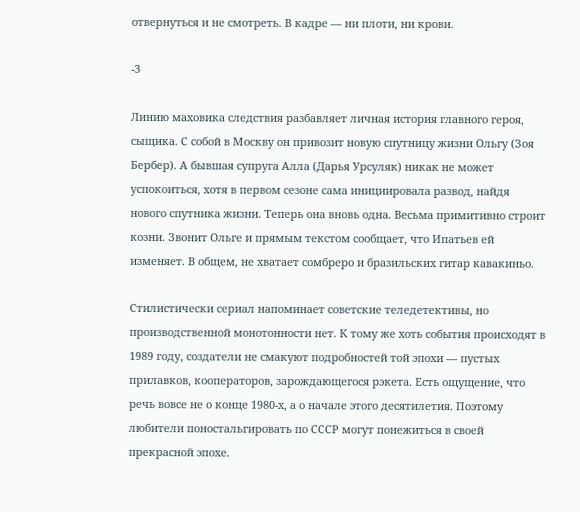отвернуться и не смотреть. В кадре — ни плоти, ни крови.

-3

Линию маховика следствия разбавляет личная история главного героя, сыщика. С собой в Москву он привозит новую спутницу жизни Ольгу (Зоя Бербер). А бывшая супруга Алла (Дарья Урсуляк) никак не может успокоиться, хотя в первом сезоне сама инициировала развод, найдя нового спутника жизни. Теперь она вновь одна. Весьма примитивно строит козни. Звонит Ольге и прямым текстом сообщает, что Ипатьев ей изменяет. В общем, не хватает сомбреро и бразильских гитар кавакиньо.

Стилистически сериал напоминает советские теледетективы, но производственной монотонности нет. К тому же хоть события происходят в 1989 году, создатели не смакуют подробностей той эпохи — пустых прилавков, кооператоров, зарождающегося рэкета. Есть ощущение, что речь вовсе не о конце 1980-х, а о начале этого десятилетия. Поэтому любители поностальгировать по СССР могут понежиться в своей прекрасной эпохе.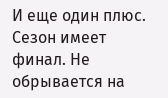И еще один плюс. Сезон имеет финал. Не обрывается на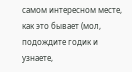самом интересном месте, как это бывает (мол, подождите годик и узнаете,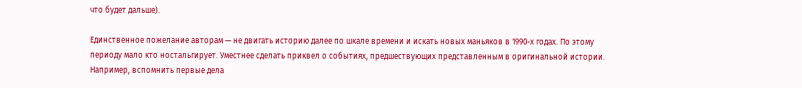что будет дальше).

Единственное пожелание авторам — не двигать историю далее по шкале времени и искать новых маньяков в 1990-х годах. По этому периоду мало кто ностальгирует. Уместнее сделать приквел о событиях, предшествующих представленным в оригинальной истории. Например, вспомнить первые дела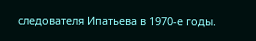следователя Ипатьева в 1970-е годы.